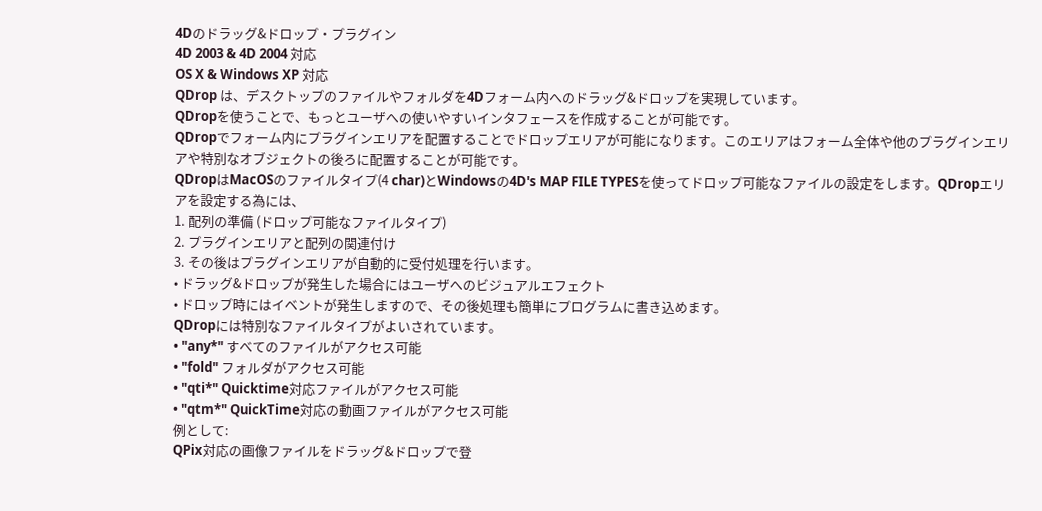4Dのドラッグ&ドロップ・プラグイン
4D 2003 & 4D 2004 対応
OS X & Windows XP 対応
QDrop は、デスクトップのファイルやフォルダを4Dフォーム内へのドラッグ&ドロップを実現しています。
QDropを使うことで、もっとユーザへの使いやすいインタフェースを作成することが可能です。
QDropでフォーム内にプラグインエリアを配置することでドロップエリアが可能になります。このエリアはフォーム全体や他のプラグインエリアや特別なオブジェクトの後ろに配置することが可能です。
QDropはMacOSのファイルタイプ(4 char)とWindowsの4D's MAP FILE TYPESを使ってドロップ可能なファイルの設定をします。QDropエリアを設定する為には、
1. 配列の準備 (ドロップ可能なファイルタイプ)
2. プラグインエリアと配列の関連付け
3. その後はプラグインエリアが自動的に受付処理を行います。
• ドラッグ&ドロップが発生した場合にはユーザへのビジュアルエフェクト
• ドロップ時にはイベントが発生しますので、その後処理も簡単にプログラムに書き込めます。
QDropには特別なファイルタイプがよいされています。
• "any*" すべてのファイルがアクセス可能
• "fold" フォルダがアクセス可能
• "qti*" Quicktime対応ファイルがアクセス可能
• "qtm*" QuickTime対応の動画ファイルがアクセス可能
例として:
QPix対応の画像ファイルをドラッグ&ドロップで登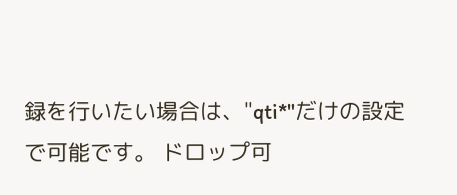録を行いたい場合は、"qti*"だけの設定で可能です。 ドロップ可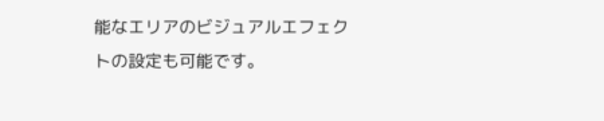能なエリアのビジュアルエフェクトの設定も可能です。